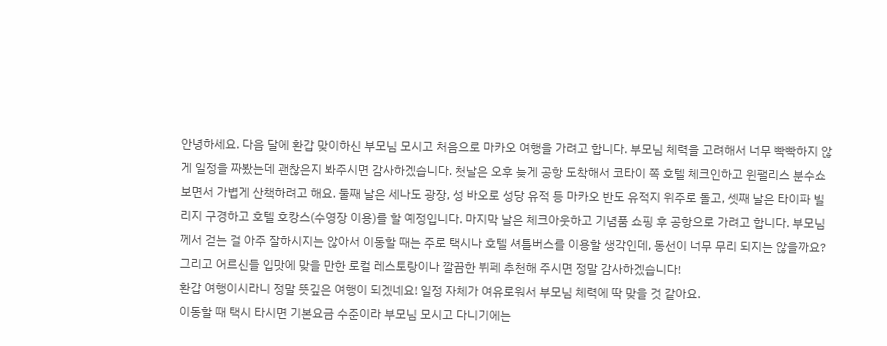안녕하세요. 다음 달에 환갑 맞이하신 부모님 모시고 처음으로 마카오 여행을 가려고 합니다. 부모님 체력을 고려해서 너무 빡빡하지 않게 일정을 짜봤는데 괜찮은지 봐주시면 감사하겠습니다. 첫날은 오후 늦게 공항 도착해서 코타이 쪽 호텔 체크인하고 윈팰리스 분수쇼 보면서 가볍게 산책하려고 해요. 둘째 날은 세나도 광장, 성 바오로 성당 유적 등 마카오 반도 유적지 위주로 돌고, 셋째 날은 타이파 빌리지 구경하고 호텔 호캉스(수영장 이용)를 할 예정입니다. 마지막 날은 체크아웃하고 기념품 쇼핑 후 공항으로 가려고 합니다. 부모님께서 걷는 걸 아주 잘하시지는 않아서 이동할 때는 주로 택시나 호텔 셔틀버스를 이용할 생각인데, 동선이 너무 무리 되지는 않을까요? 그리고 어르신들 입맛에 맞을 만한 로컬 레스토랑이나 깔끔한 뷔페 추천해 주시면 정말 감사하겠습니다!
환갑 여행이시라니 정말 뜻깊은 여행이 되겠네요! 일정 자체가 여유로워서 부모님 체력에 딱 맞을 것 같아요.
이동할 때 택시 타시면 기본요금 수준이라 부모님 모시고 다니기에는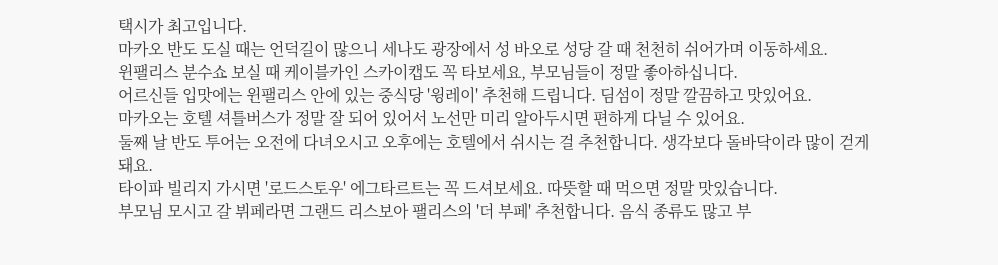택시가 최고입니다.
마카오 반도 도실 때는 언덕길이 많으니 세나도 광장에서 성 바오로 성당 갈 때 천천히 쉬어가며 이동하세요.
윈팰리스 분수쇼 보실 때 케이블카인 스카이캡도 꼭 타보세요, 부모님들이 정말 좋아하십니다.
어르신들 입맛에는 윈팰리스 안에 있는 중식당 '윙레이' 추천해 드립니다. 딤섬이 정말 깔끔하고 맛있어요.
마카오는 호텔 셔틀버스가 정말 잘 되어 있어서 노선만 미리 알아두시면 편하게 다닐 수 있어요.
둘째 날 반도 투어는 오전에 다녀오시고 오후에는 호텔에서 쉬시는 걸 추천합니다. 생각보다 돌바닥이라 많이 걷게 돼요.
타이파 빌리지 가시면 '로드스토우' 에그타르트는 꼭 드셔보세요. 따뜻할 때 먹으면 정말 맛있습니다.
부모님 모시고 갈 뷔페라면 그랜드 리스보아 팰리스의 '더 부페' 추천합니다. 음식 종류도 많고 부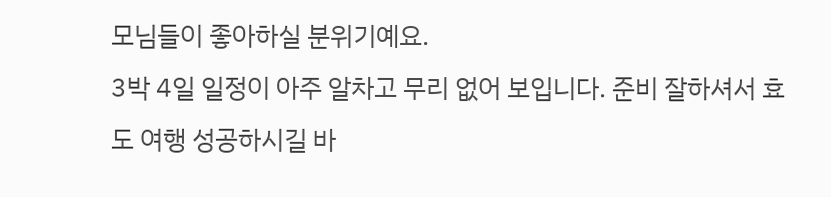모님들이 좋아하실 분위기예요.
3박 4일 일정이 아주 알차고 무리 없어 보입니다. 준비 잘하셔서 효도 여행 성공하시길 바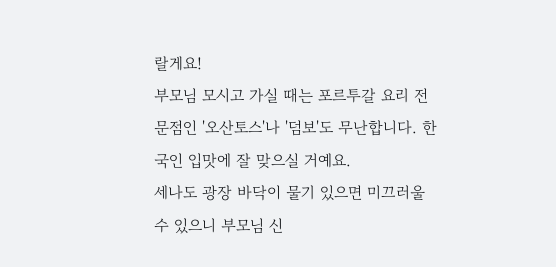랄게요!
부모님 모시고 가실 때는 포르투갈 요리 전문점인 '오산토스'나 '덤보'도 무난합니다. 한국인 입맛에 잘 맞으실 거예요.
세나도 광장 바닥이 물기 있으면 미끄러울 수 있으니 부모님 신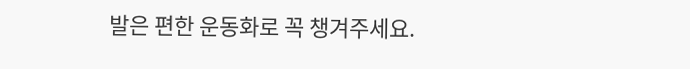발은 편한 운동화로 꼭 챙겨주세요.